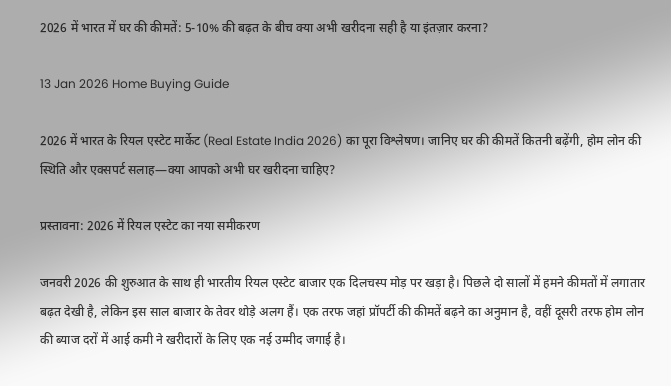2026 में भारत में घर की कीमतें: 5-10% की बढ़त के बीच क्या अभी खरीदना सही है या इंतज़ार करना?

13 Jan 2026 Home Buying Guide

2026 में भारत के रियल एस्टेट मार्केट (Real Estate India 2026) का पूरा विश्लेषण। जानिए घर की कीमतें कितनी बढ़ेंगी, होम लोन की स्थिति और एक्सपर्ट सलाह—क्या आपको अभी घर खरीदना चाहिए?

प्रस्तावना: 2026 में रियल एस्टेट का नया समीकरण

जनवरी 2026 की शुरुआत के साथ ही भारतीय रियल एस्टेट बाजार एक दिलचस्प मोड़ पर खड़ा है। पिछले दो सालों में हमने कीमतों में लगातार बढ़त देखी है, लेकिन इस साल बाजार के तेवर थोड़े अलग हैं। एक तरफ जहां प्रॉपर्टी की कीमतें बढ़ने का अनुमान है, वहीं दूसरी तरफ होम लोन की ब्याज दरों में आई कमी ने खरीदारों के लिए एक नई उम्मीद जगाई है।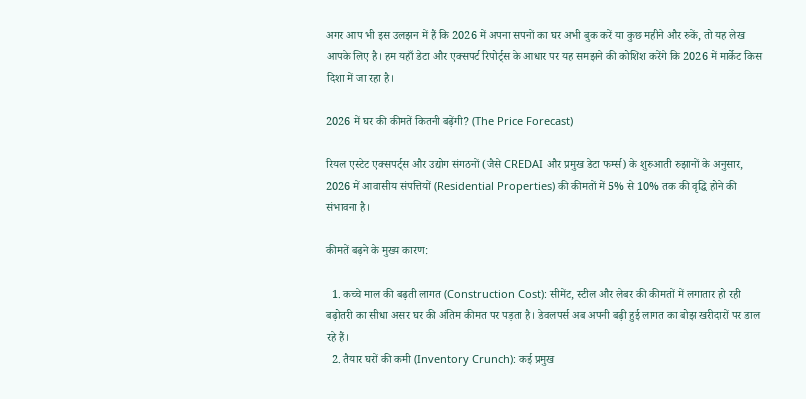अगर आप भी इस उलझन में हैं कि 2026 में अपना सपनों का घर अभी बुक करें या कुछ महीने और रुकें, तो यह लेख आपके लिए है। हम यहाँ डेटा और एक्सपर्ट रिपोर्ट्स के आधार पर यह समझने की कोशिश करेंगे कि 2026 में मार्केट किस दिशा में जा रहा है।

2026 में घर की कीमतें कितनी बढ़ेंगी? (The Price Forecast)

रियल एस्टेट एक्सपर्ट्स और उद्योग संगठनों (जैसे CREDAI और प्रमुख डेटा फर्म्स) के शुरुआती रुझानों के अनुसार, 2026 में आवासीय संपत्तियों (Residential Properties) की कीमतों में 5% से 10% तक की वृद्धि होने की संभावना है।

कीमतें बढ़ने के मुख्य कारण:

  1. कच्चे माल की बढ़ती लागत (Construction Cost): सीमेंट, स्टील और लेबर की कीमतों में लगातार हो रही बढ़ोतरी का सीधा असर घर की अंतिम कीमत पर पड़ता है। डेवलपर्स अब अपनी बढ़ी हुई लागत का बोझ खरीदारों पर डाल रहे हैं।
  2. तैयार घरों की कमी (Inventory Crunch): कई प्रमुख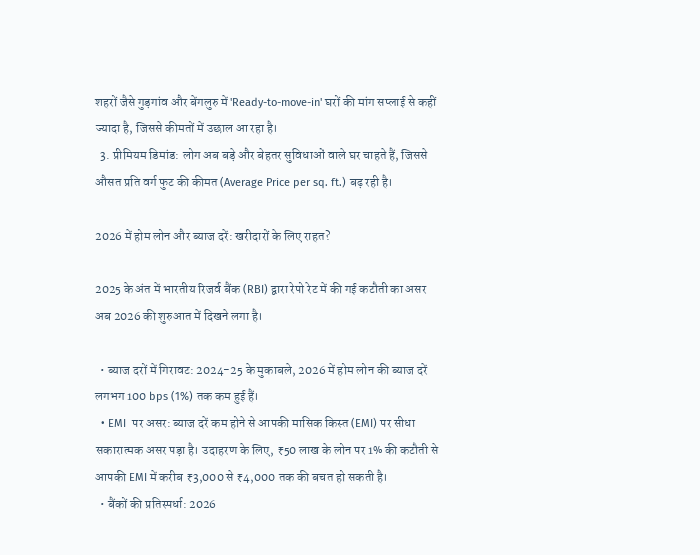शहरों जैसे गुड़गांव और बेंगलुरु में 'Ready-to-move-in' घरों की मांग सप्लाई से कहीं ज्यादा है, जिससे कीमतों में उछाल आ रहा है।
  3. प्रीमियम डिमांड: लोग अब बड़े और बेहतर सुविधाओं वाले घर चाहते हैं, जिससे औसत प्रति वर्ग फुट की कीमत (Average Price per sq. ft.) बढ़ रही है।

2026 में होम लोन और ब्याज दरें: खरीदारों के लिए राहत?

2025 के अंत में भारतीय रिजर्व बैंक (RBI) द्वारा रेपो रेट में की गई कटौती का असर अब 2026 की शुरुआत में दिखने लगा है।

  • ब्याज दरों में गिरावट: 2024-25 के मुकाबले, 2026 में होम लोन की ब्याज दरें लगभग 100 bps (1%) तक कम हुई हैं।
  • EMI  पर असर: ब्याज दरें कम होने से आपकी मासिक किस्त (EMI) पर सीधा सकारात्मक असर पड़ा है। उदाहरण के लिए, ₹50 लाख के लोन पर 1% की कटौती से आपकी EMI में करीब ₹3,000 से ₹4,000 तक की बचत हो सकती है।
  • बैंकों की प्रतिस्पर्धा: 2026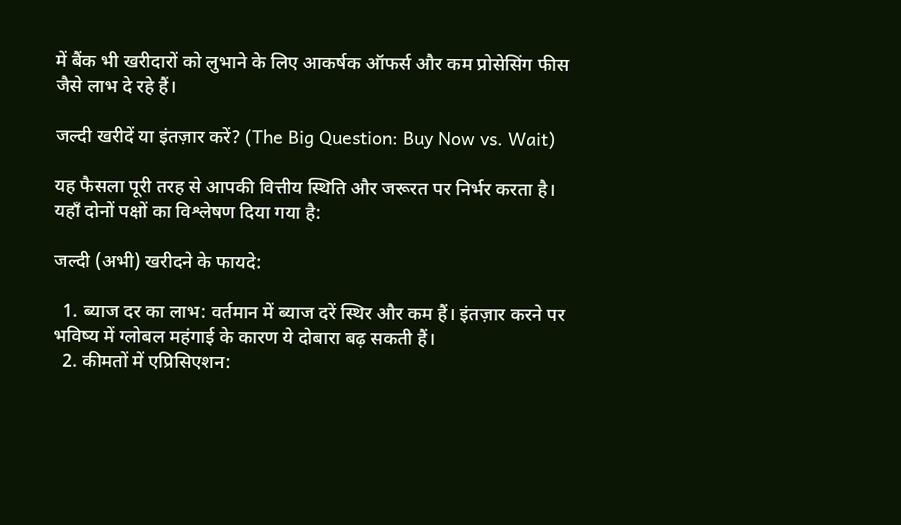में बैंक भी खरीदारों को लुभाने के लिए आकर्षक ऑफर्स और कम प्रोसेसिंग फीस जैसे लाभ दे रहे हैं।

जल्दी खरीदें या इंतज़ार करें? (The Big Question: Buy Now vs. Wait)

यह फैसला पूरी तरह से आपकी वित्तीय स्थिति और जरूरत पर निर्भर करता है। यहाँ दोनों पक्षों का विश्लेषण दिया गया है:

जल्दी (अभी) खरीदने के फायदे:

  1. ब्याज दर का लाभ: वर्तमान में ब्याज दरें स्थिर और कम हैं। इंतज़ार करने पर भविष्य में ग्लोबल महंगाई के कारण ये दोबारा बढ़ सकती हैं।
  2. कीमतों में एप्रिसिएशन: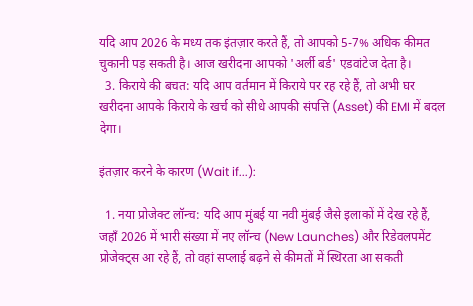यदि आप 2026 के मध्य तक इंतज़ार करते हैं, तो आपको 5-7% अधिक कीमत चुकानी पड़ सकती है। आज खरीदना आपको 'अर्ली बर्ड' एडवांटेज देता है।
  3. किराये की बचत: यदि आप वर्तमान में किराये पर रह रहे हैं, तो अभी घर खरीदना आपके किराये के खर्च को सीधे आपकी संपत्ति (Asset) की EMI में बदल देगा।

इंतज़ार करने के कारण (Wait if...):

  1. नया प्रोजेक्ट लॉन्च: यदि आप मुंबई या नवी मुंबई जैसे इलाकों में देख रहे हैं, जहाँ 2026 में भारी संख्या में नए लॉन्च (New Launches) और रिडेवलपमेंट प्रोजेक्ट्स आ रहे हैं, तो वहां सप्लाई बढ़ने से कीमतों में स्थिरता आ सकती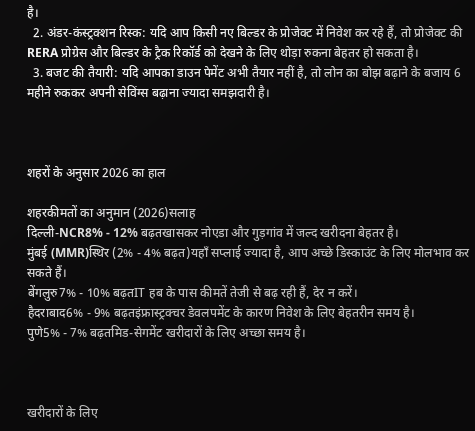है।
  2. अंडर-कंस्ट्रक्शन रिस्क: यदि आप किसी नए बिल्डर के प्रोजेक्ट में निवेश कर रहे हैं, तो प्रोजेक्ट की RERA प्रोग्रेस और बिल्डर के ट्रैक रिकॉर्ड को देखने के लिए थोड़ा रुकना बेहतर हो सकता है।
  3. बजट की तैयारी: यदि आपका डाउन पेमेंट अभी तैयार नहीं है, तो लोन का बोझ बढ़ाने के बजाय 6 महीने रुककर अपनी सेविंग्स बढ़ाना ज्यादा समझदारी है।



शहरों के अनुसार 2026 का हाल

शहरकीमतों का अनुमान (2026)सलाह
दिल्ली-NCR8% - 12% बढ़तखासकर नोएडा और गुड़गांव में जल्द खरीदना बेहतर है।
मुंबई (MMR)स्थिर (2% - 4% बढ़त)यहाँ सप्लाई ज्यादा है, आप अच्छे डिस्काउंट के लिए मोलभाव कर सकते हैं।
बेंगलुरु7% - 10% बढ़तIT हब के पास कीमतें तेजी से बढ़ रही हैं, देर न करें।
हैदराबाद6% - 9% बढ़तइंफ्रास्ट्रक्चर डेवलपमेंट के कारण निवेश के लिए बेहतरीन समय है।
पुणे5% - 7% बढ़तमिड-सेगमेंट खरीदारों के लिए अच्छा समय है।



खरीदारों के लिए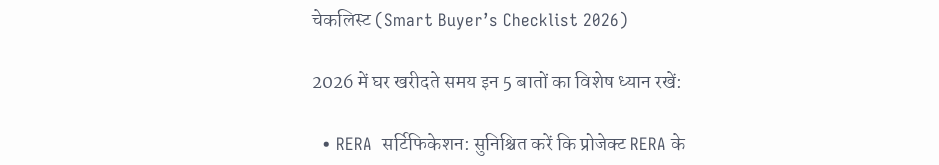चेकलिस्ट (Smart Buyer’s Checklist 2026)

2026 में घर खरीदते समय इन 5 बातों का विशेष ध्यान रखें:

  • RERA  सर्टिफिकेशन: सुनिश्चित करें कि प्रोजेक्ट RERA के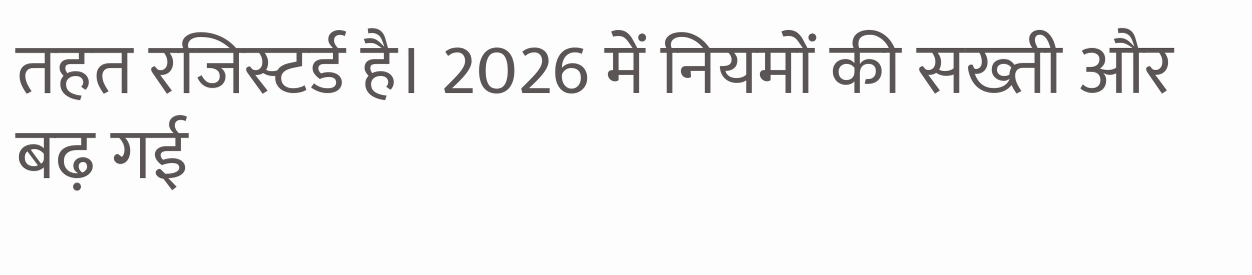तहत रजिस्टर्ड है। 2026 में नियमों की सख्ती और बढ़ गई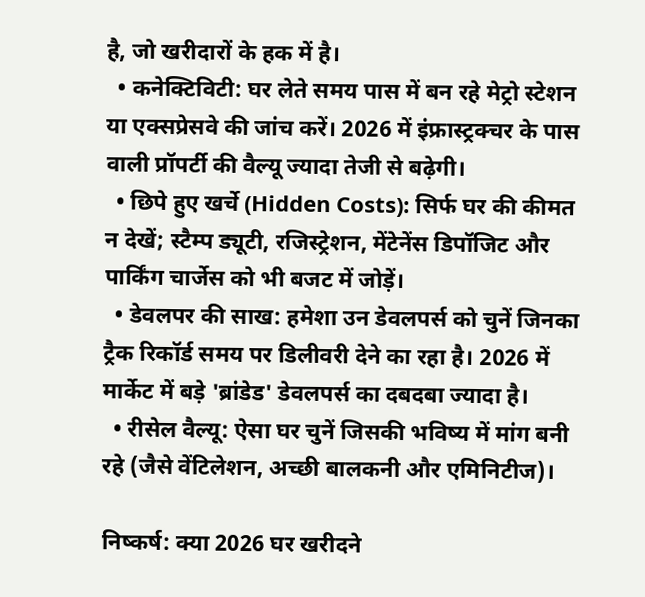है, जो खरीदारों के हक में है।
  • कनेक्टिविटी: घर लेते समय पास में बन रहे मेट्रो स्टेशन या एक्सप्रेसवे की जांच करें। 2026 में इंफ्रास्ट्रक्चर के पास वाली प्रॉपर्टी की वैल्यू ज्यादा तेजी से बढ़ेगी।
  • छिपे हुए खर्चे (Hidden Costs): सिर्फ घर की कीमत न देखें; स्टैम्प ड्यूटी, रजिस्ट्रेशन, मेंटेनेंस डिपॉजिट और पार्किंग चार्जेस को भी बजट में जोड़ें।
  • डेवलपर की साख: हमेशा उन डेवलपर्स को चुनें जिनका ट्रैक रिकॉर्ड समय पर डिलीवरी देने का रहा है। 2026 में मार्केट में बड़े 'ब्रांडेड' डेवलपर्स का दबदबा ज्यादा है।
  • रीसेल वैल्यू: ऐसा घर चुनें जिसकी भविष्य में मांग बनी रहे (जैसे वेंटिलेशन, अच्छी बालकनी और एमिनिटीज)।

निष्कर्ष: क्या 2026 घर खरीदने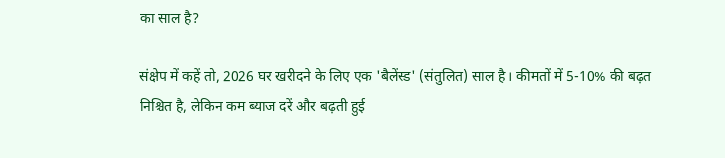का साल है?

संक्षेप में कहें तो, 2026 घर खरीदने के लिए एक 'बैलेंस्ड' (संतुलित) साल है। कीमतों में 5-10% की बढ़त निश्चित है, लेकिन कम ब्याज दरें और बढ़ती हुई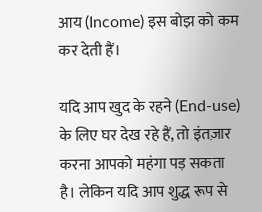आय (Income) इस बोझ को कम कर देती हैं।

यदि आप खुद के रहने (End-use) के लिए घर देख रहे हैं, तो इंतज़ार करना आपको महंगा पड़ सकता है। लेकिन यदि आप शुद्ध रूप से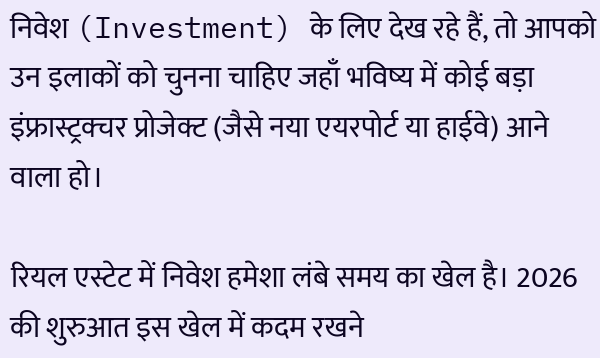निवेश (Investment) के लिए देख रहे हैं, तो आपको उन इलाकों को चुनना चाहिए जहाँ भविष्य में कोई बड़ा इंफ्रास्ट्रक्चर प्रोजेक्ट (जैसे नया एयरपोर्ट या हाईवे) आने वाला हो।

रियल एस्टेट में निवेश हमेशा लंबे समय का खेल है। 2026 की शुरुआत इस खेल में कदम रखने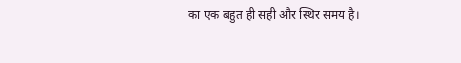का एक बहुत ही सही और स्थिर समय है।